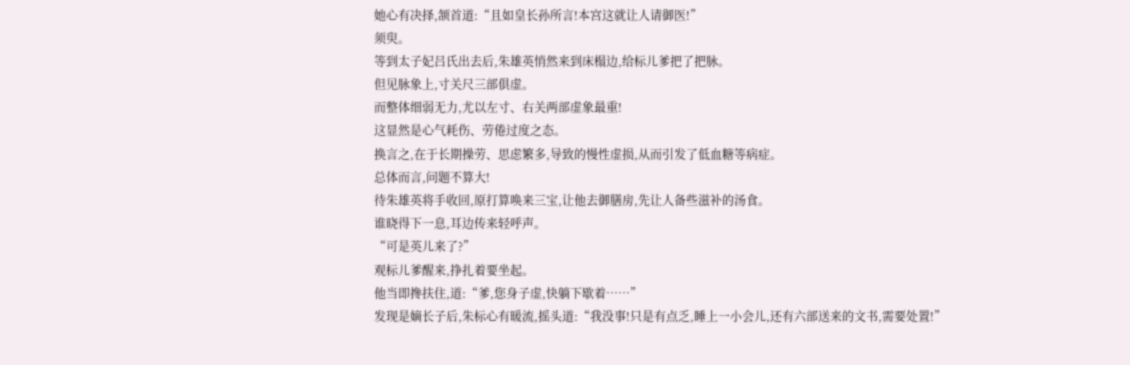她心有决择,颔首道:“且如皇长孙所言!本宫这就让人请御医!”
须臾。
等到太子妃吕氏出去后,朱雄英悄然来到床榻边,给标儿爹把了把脉。
但见脉象上,寸关尺三部俱虚。
而整体细弱无力,尤以左寸、右关两部虚象最重!
这显然是心气耗伤、劳倦过度之态。
换言之,在于长期操劳、思虑繁多,导致的慢性虚损,从而引发了低血糖等病症。
总体而言,问题不算大!
待朱雄英将手收回,原打算唤来三宝,让他去御膳房,先让人备些滋补的汤食。
谁晓得下一息,耳边传来轻呼声。
“可是英儿来了?”
观标儿爹醒来,挣扎着要坐起。
他当即搀扶住,道:“爹,您身子虚,快躺下歇着……”
发现是嫡长子后,朱标心有暖流,摇头道:“我没事!只是有点乏,睡上一小会儿,还有六部送来的文书,需要处置!”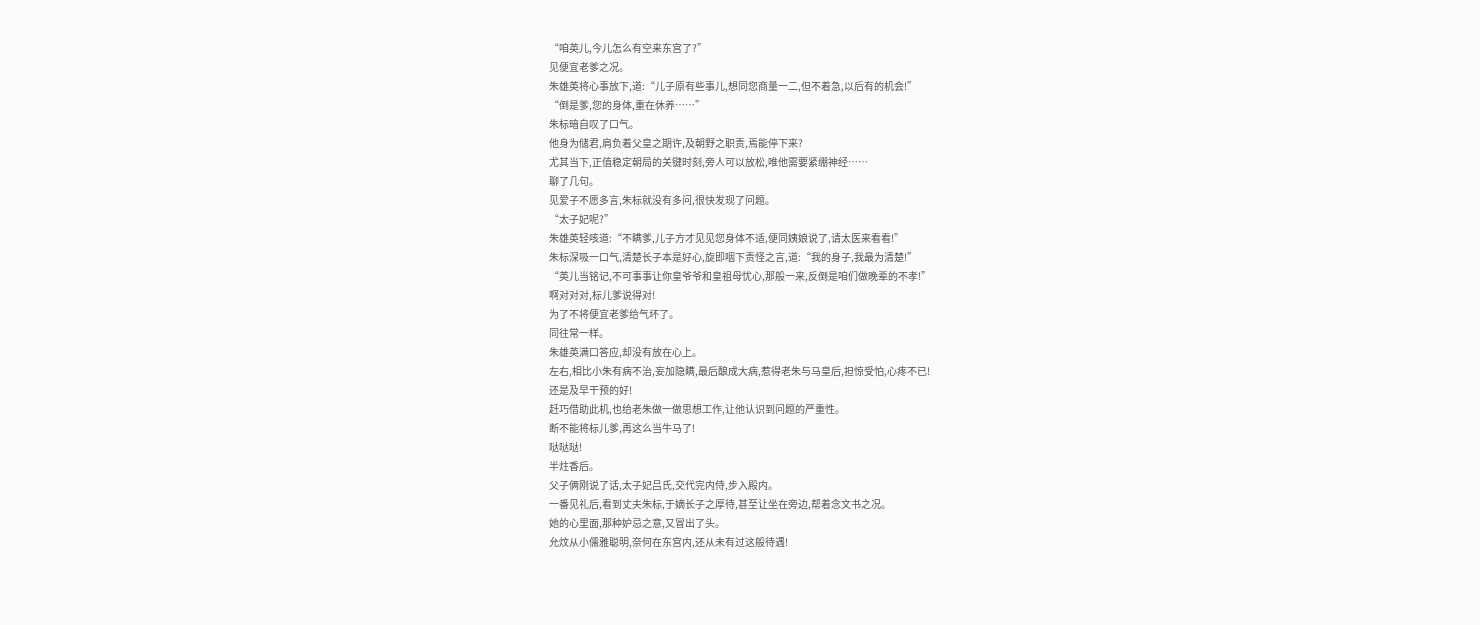“咱英儿,今儿怎么有空来东宫了?”
见便宜老爹之况。
朱雄英将心事放下,道:“儿子原有些事儿,想同您商量一二,但不着急,以后有的机会!”
“倒是爹,您的身体,重在休养……”
朱标暗自叹了口气。
他身为储君,肩负着父皇之期许,及朝野之职责,焉能停下来?
尤其当下,正值稳定朝局的关键时刻,旁人可以放松,唯他需要紧绷神经……
聊了几句。
见爱子不愿多言,朱标就没有多问,很快发现了问题。
“太子妃呢?”
朱雄英轻咳道:“不瞒爹,儿子方才见见您身体不适,便同姨娘说了,请太医来看看!”
朱标深吸一口气,清楚长子本是好心,旋即咽下责怪之言,道:“我的身子,我最为清楚!”
“英儿当铭记,不可事事让你皇爷爷和皇祖母忧心,那般一来,反倒是咱们做晚辈的不孝!”
啊对对对,标儿爹说得对!
为了不将便宜老爹给气坏了。
同往常一样。
朱雄英满口答应,却没有放在心上。
左右,相比小朱有病不治,妄加隐瞒,最后酿成大病,惹得老朱与马皇后,担惊受怕,心疼不已!
还是及早干预的好!
赶巧借助此机,也给老朱做一做思想工作,让他认识到问题的严重性。
断不能将标儿爹,再这么当牛马了!
哒哒哒!
半炷香后。
父子俩刚说了话,太子妃吕氏,交代完内侍,步入殿内。
一番见礼后,看到丈夫朱标,于嫡长子之厚待,甚至让坐在旁边,帮着念文书之况。
她的心里面,那种妒忌之意,又冒出了头。
允炆从小儒雅聪明,奈何在东宫内,还从未有过这般待遇!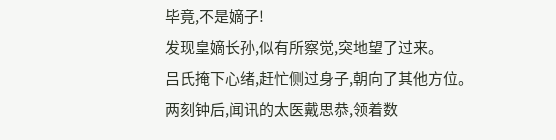毕竟,不是嫡子!
发现皇嫡长孙,似有所察觉,突地望了过来。
吕氏掩下心绪,赶忙侧过身子,朝向了其他方位。
两刻钟后,闻讯的太医戴思恭,领着数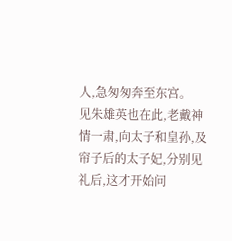人,急匆匆奔至东宫。
见朱雄英也在此,老戴神情一肃,向太子和皇孙,及帘子后的太子妃,分别见礼后,这才开始问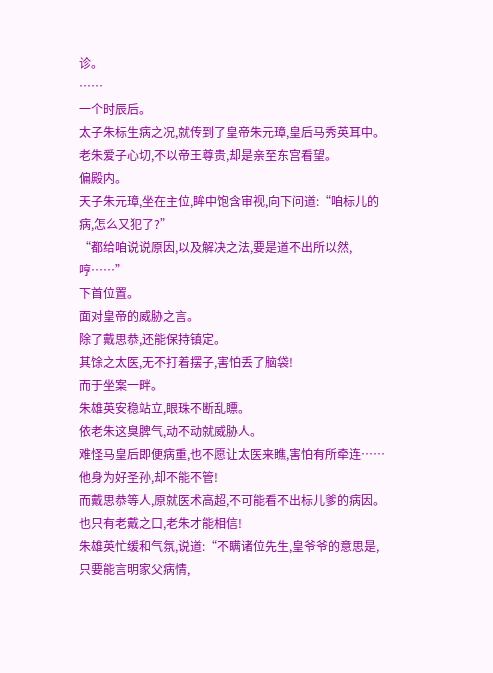诊。
……
一个时辰后。
太子朱标生病之况,就传到了皇帝朱元璋,皇后马秀英耳中。
老朱爱子心切,不以帝王尊贵,却是亲至东宫看望。
偏殿内。
天子朱元璋,坐在主位,眸中饱含审视,向下问道:“咱标儿的病,怎么又犯了?”
“都给咱说说原因,以及解决之法,要是道不出所以然,哼……”
下首位置。
面对皇帝的威胁之言。
除了戴思恭,还能保持镇定。
其馀之太医,无不打着摆子,害怕丢了脑袋!
而于坐案一畔。
朱雄英安稳站立,眼珠不断乱瞟。
依老朱这臭脾气,动不动就威胁人。
难怪马皇后即便病重,也不愿让太医来瞧,害怕有所牵连……
他身为好圣孙,却不能不管!
而戴思恭等人,原就医术高超,不可能看不出标儿爹的病因。
也只有老戴之口,老朱才能相信!
朱雄英忙缓和气氛,说道:“不瞒诸位先生,皇爷爷的意思是,只要能言明家父病情,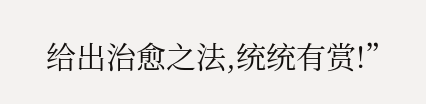给出治愈之法,统统有赏!”